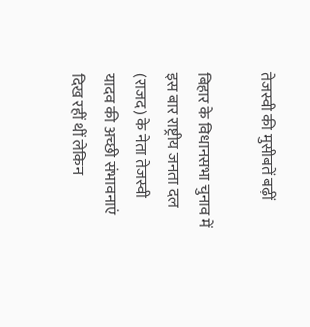तेजस्वी की मुसीबतें बढ़ीं

बिहार के विधानसभा चुनाव में इस बार राष्ट्रीय जनता दल (राजद) के नेता तेजस्वी यादव की अच्छी संभावनाएं दिख रहीं थीं लेकिन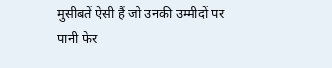मुसीबतें ऐसी हैं जो उनकी उम्मीदों पर पानी फेर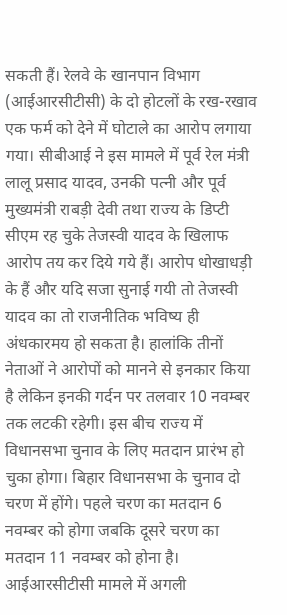सकती हैं। रेलवे के खानपान विभाग (आईआरसीटीसी) के दो होटलों के रख-रखाव एक फर्म को देने में घोटाले का आरोप लगाया गया। सीबीआई ने इस मामले में पूर्व रेल मंत्री लालू प्रसाद यादव, उनकी पत्नी और पूर्व मुख्यमंत्री राबड़ी देवी तथा राज्य के डिप्टी सीएम रह चुके तेजस्वी यादव के खिलाफ आरोप तय कर दिये गये हैं। आरोप धोखाधड़ी के हैं और यदि सजा सुनाई गयी तो तेजस्वी यादव का तो राजनीतिक भविष्य ही अंधकारमय हो सकता है। हालांकि तीनों नेताओं ने आरोपों को मानने से इनकार किया है लेकिन इनकी गर्दन पर तलवार 10 नवम्बर तक लटकी रहेगी। इस बीच राज्य में विधानसभा चुनाव के लिए मतदान प्रारंभ हो चुका होगा। बिहार विधानसभा के चुनाव दो चरण में होंगे। पहले चरण का मतदान 6 नवम्बर को होगा जबकि दूसरे चरण का मतदान 11 नवम्बर को होना है। आईआरसीटीसी मामले में अगली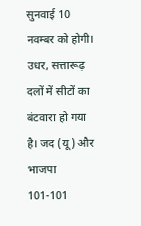सुनवाई 10 नवम्बर को होगी। उधर, सत्तारूढ़ दलों में सीटों का बंटवारा हो गया है। जद (यू) और भाजपा 101-101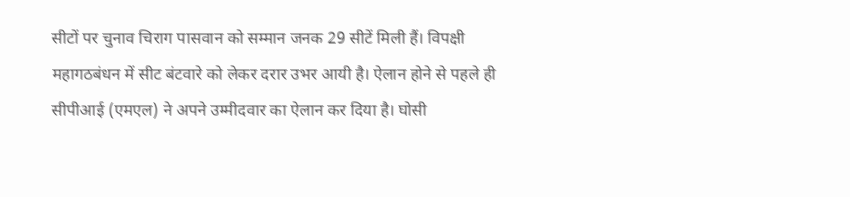सीटों पर चुनाव चिराग पासवान को सम्मान जनक 29 सीटें मिली हैं। विपक्षी महागठबंधन में सीट बंटवारे को लेकर दरार उभर आयी है। ऐलान होने से पहले ही सीपीआई (एमएल) ने अपने उम्मीदवार का ऐलान कर दिया है। घोसी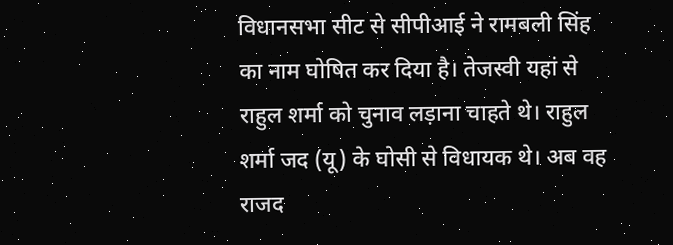विधानसभा सीट से सीपीआई ने रामबली सिंह का नाम घोषित कर दिया है। तेजस्वी यहां से राहुल शर्मा को चुनाव लड़ाना चाहते थे। राहुल शर्मा जद (यू) के घोसी से विधायक थे। अब वह राजद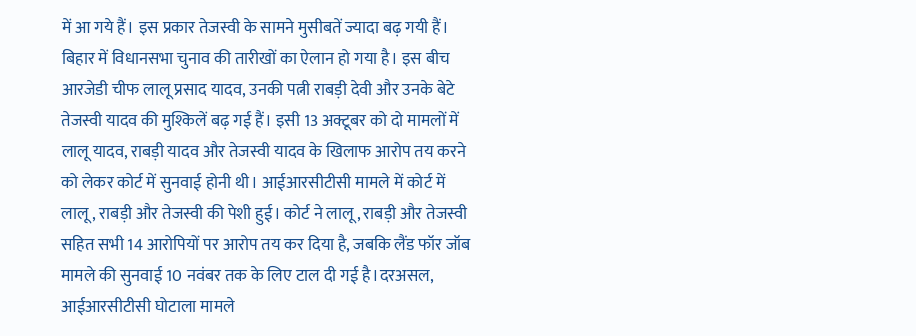में आ गये हैं। इस प्रकार तेजस्वी के सामने मुसीबतें ज्यादा बढ़ गयी हैं।
बिहार में विधानसभा चुनाव की तारीखों का ऐलान हो गया है। इस बीच आरजेडी चीफ लालू प्रसाद यादव, उनकी पत्नी राबड़ी देवी और उनके बेटे तेजस्वी यादव की मुश्किलें बढ़ गई हैं। इसी 13 अक्टूबर को दो मामलों में लालू यादव, राबड़ी यादव और तेजस्वी यादव के खिलाफ आरोप तय करने को लेकर कोर्ट में सुनवाई होनी थी। आईआरसीटीसी मामले में कोर्ट में लालू, राबड़ी और तेजस्वी की पेशी हुई। कोर्ट ने लालू, राबड़ी और तेजस्वी सहित सभी 14 आरोपियों पर आरोप तय कर दिया है, जबकि लैंड फॉर जॉब मामले की सुनवाई 10 नवंबर तक के लिए टाल दी गई है।दरअसल, आईआरसीटीसी घोटाला मामले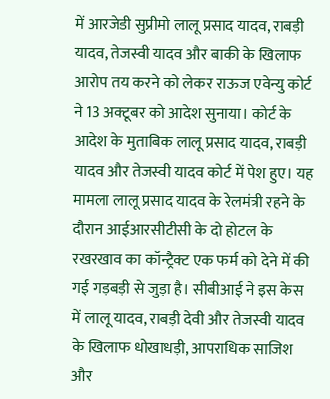में आरजेडी सुप्रीमो लालू प्रसाद यादव, राबड़ी यादव, तेजस्वी यादव और बाकी के खिलाफ आरोप तय करने को लेकर राऊज एवेन्यु कोर्ट ने 13 अक्टूबर को आदेश सुनाया। कोर्ट के आदेश के मुताबिक लालू प्रसाद यादव, राबड़ी यादव और तेजस्वी यादव कोर्ट में पेश हुए। यह मामला लालू प्रसाद यादव के रेलमंत्री रहने के दौरान आईआरसीटीसी के दो होटल के रखरखाव का कॉन्ट्रैक्ट एक फर्म को देने में की गई गड़बड़ी से जुड़ा है। सीबीआई ने इस केस में लालू यादव, राबड़ी देवी और तेजस्वी यादव के खिलाफ धोखाधड़ी, आपराधिक साजिश और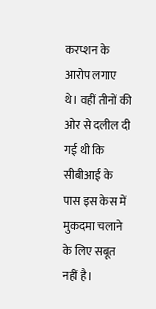करप्शन के आरोप लगाए थे। वहीं तीनों की ओर से दलील दी गई थी कि सीबीआई के पास इस केस में मुकदमा चलाने के लिए सबूत नहीं है।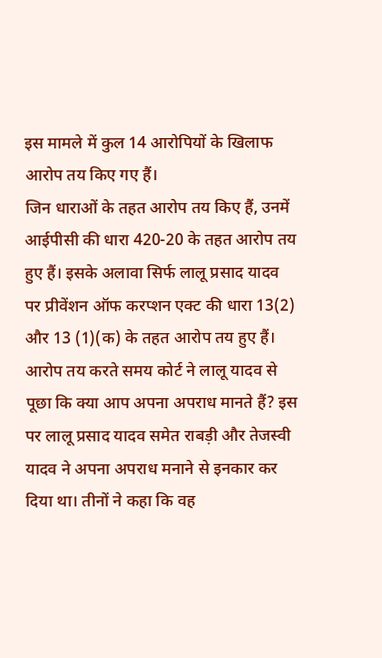इस मामले में कुल 14 आरोपियों के खिलाफ आरोप तय किए गए हैं।
जिन धाराओं के तहत आरोप तय किए हैं, उनमें आईपीसी की धारा 420-20 के तहत आरोप तय हुए हैं। इसके अलावा सिर्फ लालू प्रसाद यादव पर प्रीवेंशन ऑफ करप्शन एक्ट की धारा 13(2) और 13 (1)(क) के तहत आरोप तय हुए हैं। आरोप तय करते समय कोर्ट ने लालू यादव से पूछा कि क्या आप अपना अपराध मानते हैं? इस पर लालू प्रसाद यादव समेत राबड़ी और तेजस्वी यादव ने अपना अपराध मनाने से इनकार कर दिया था। तीनों ने कहा कि वह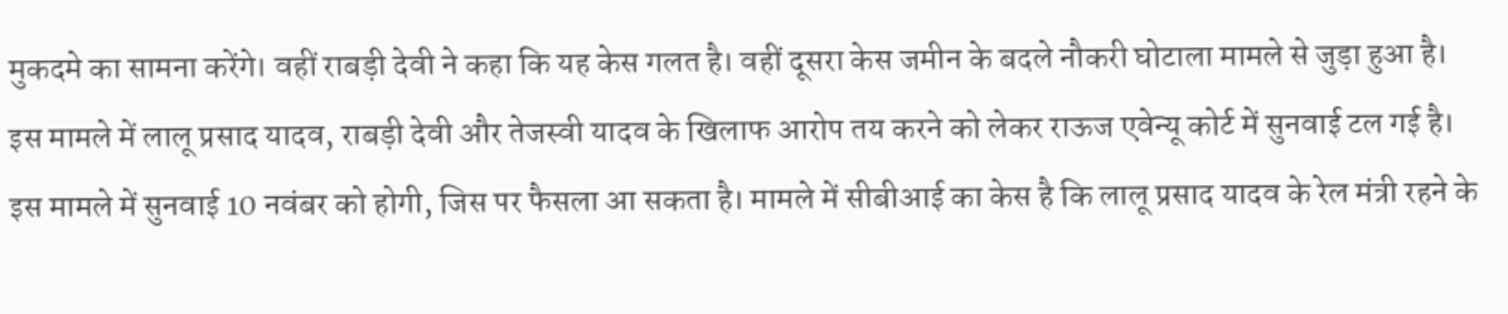मुकदमे का सामना करेंगे। वहीं राबड़ी देवी ने कहा कि यह केस गलत है। वहीं दूसरा केस जमीन के बदले नौकरी घोटाला मामले से जुड़ा हुआ है। इस मामले में लालू प्रसाद यादव, राबड़ी देवी और तेजस्वी यादव के खिलाफ आरोप तय करने को लेकर राऊज एवेन्यू कोर्ट में सुनवाई टल गई है। इस मामले में सुनवाई 10 नवंबर को होगी, जिस पर फैसला आ सकता है। मामले में सीबीआई का केस है कि लालू प्रसाद यादव के रेल मंत्री रहने के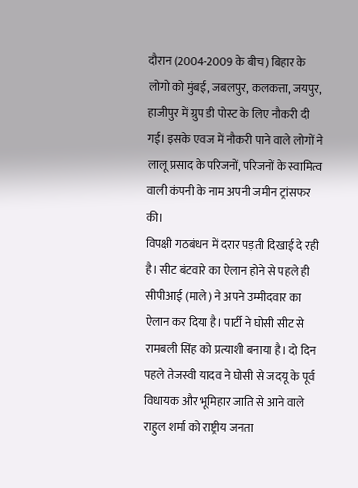दौरान (2004-2009 के बीच) बिहार के लोगो को मुंबई, जबलपुर, कलकत्ता, जयपुर, हाजीपुर में ग्रुप डी पोस्ट के लिए नौकरी दी गई। इसके एवज में नौकरी पाने वाले लोगों ने लालू प्रसाद के परिजनों, परिजनों के स्वामित्व वाली कंपनी के नाम अपनी जमीन ट्रांसफर की।
विपक्षी गठबंधन में दरार पड़ती दिखाई दे रही है। सीट बंटवारे का ऐलान होने से पहले ही सीपीआई (माले) ने अपने उम्मीदवार का ऐलान कर दिया है। पार्टी ने घोसी सीट से रामबली सिंह को प्रत्याशी बनाया है। दो दिन पहले तेजस्वी यादव ने घोसी से जदयू के पूर्व विधायक और भूमिहार जाति से आने वाले राहुल शर्मा को राष्ट्रीय जनता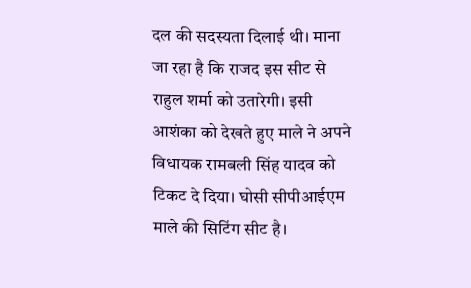दल की सदस्यता दिलाई थी। माना जा रहा है कि राजद इस सीट से राहुल शर्मा को उतारेगी। इसी आशंका को देखते हुए माले ने अपने विधायक रामबली सिंह यादव को टिकट दे दिया। घोसी सीपीआईएम माले की सिटिंग सीट है।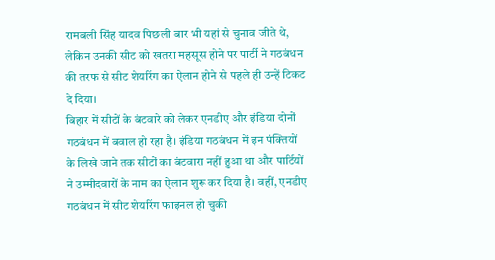रामबली सिंह यादव पिछली बार भी यहां से चुनाव जीते थे, लेकिन उनकी सीट को खतरा महसूस होने पर पार्टी ने गठबंधन की तरफ से सीट शेयरिंग का ऐलान होने से पहले ही उन्हें टिकट दे दिया।
बिहार में सीटों के बंटवारे को लेकर एनडीए और इंडिया दोनों गठबंधन में बवाल हो रहा है। इंडिया गठबंधन में इन पंक्तियों के लिखे जाने तक सीटों का बंटवारा नहीं हुआ था और पार्टियों ने उम्मीदवारों के नाम का ऐलान शुरू कर दिया है। वहीं, एनडीए गठबंधन में सीट शेयरिंग फाइनल हो चुकी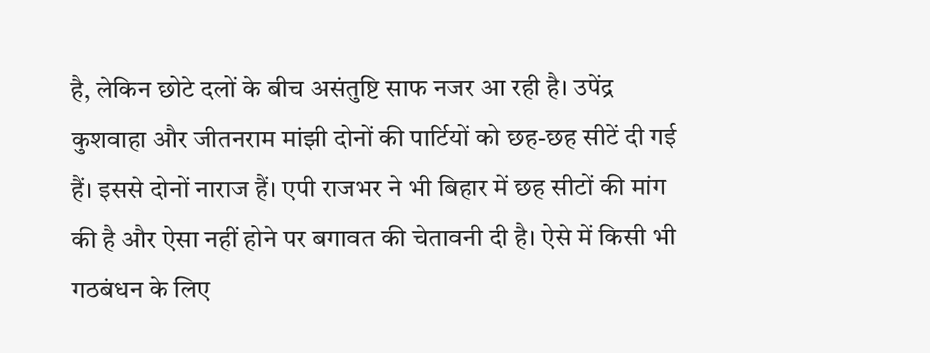है, लेकिन छोटे दलों के बीच असंतुष्टि साफ नजर आ रही है। उपेंद्र कुशवाहा और जीतनराम मांझी दोनों की पार्टियों को छह-छह सीटें दी गई हैं। इससे दोनों नाराज हैं। एपी राजभर ने भी बिहार में छह सीटों की मांग की है और ऐसा नहीं होने पर बगावत की चेतावनी दी है। ऐसे में किसी भी गठबंधन के लिए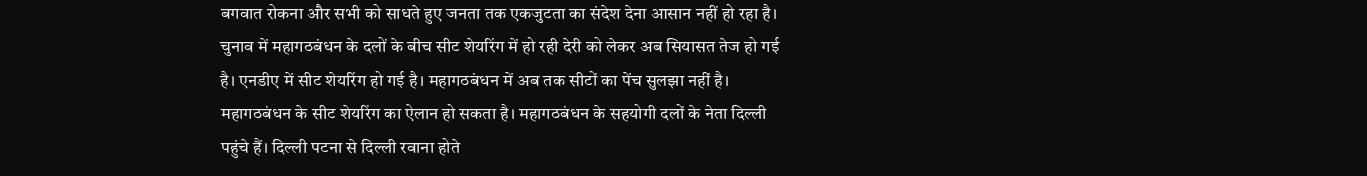बगवात रोकना और सभी को साधते हुए जनता तक एकजुटता का संदेश देना आसान नहीं हो रहा है।
चुनाव में महागठबंधन के दलों के बीच सीट शेयरिंग में हो रही देरी को लेकर अब सियासत तेज हो गई है। एनडीए में सीट शेयरिंग हो गई है। महागठबंधन में अब तक सीटों का पेंच सुलझा नहीं है। महागठबंधन के सीट शेयरिंग का ऐलान हो सकता है। महागठबंधन के सहयोगी दलों के नेता दिल्ली पहुंचे हैं। दिल्ली पटना से दिल्ली रवाना होते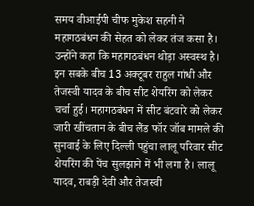समय वीआईपी चीफ मुकेश सहनी ने महागठबंधन की सेहत को लेकर तंज कसा है। उन्होंने कहा कि महागठबंधन थोड़ा अस्वस्थ है।
इन सबके बीच 13 अक्टूबर राहुल गांधी और तेजस्वी यादव के बीच सीट शेयरिंग को लेकर चर्चा हुई। महागठबंधन में सीट बंटवारे को लेकर जारी खींचतान के बीच लैंड फॉर जॉब मामले की सुनवाई के लिए दिल्ली पहुंचा लालू परिवार सीट शेयरिंग की पेंच सुलझाने में भी लगा है। लालू यादव, राबड़ी देवी और तेजस्वी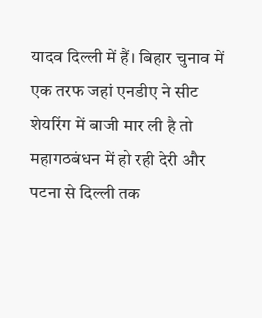यादव दिल्ली में हैं। बिहार चुनाव में एक तरफ जहां एनडीए ने सीट शेयरिंग में बाजी मार ली है तो महागठबंधन में हो रही देरी और पटना से दिल्ली तक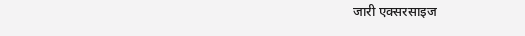जारी एक्सरसाइज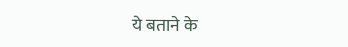ये बताने के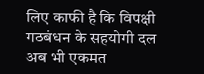लिए काफी है कि विपक्षी गठबंधन के सहयोगी दल अब भी एकमत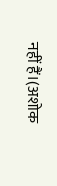नहीं हैं।(अशोक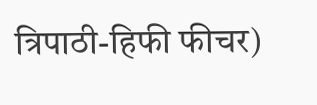त्रिपाठी-हिफी फीचर)